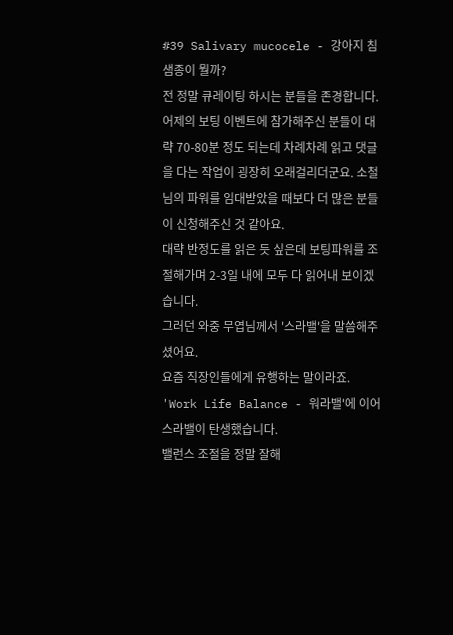#39 Salivary mucocele - 강아지 침샘종이 뭘까?
전 정말 큐레이팅 하시는 분들을 존경합니다.
어제의 보팅 이벤트에 참가해주신 분들이 대략 70-80분 정도 되는데 차례차례 읽고 댓글을 다는 작업이 굉장히 오래걸리더군요. 소철님의 파워를 임대받았을 때보다 더 많은 분들이 신청해주신 것 같아요.
대략 반정도를 읽은 듯 싶은데 보팅파워를 조절해가며 2-3일 내에 모두 다 읽어내 보이겠습니다.
그러던 와중 무엽님께서 '스라밸'을 말씀해주셨어요.
요즘 직장인들에게 유행하는 말이라죠. 'Work Life Balance - 워라밸'에 이어 스라밸이 탄생했습니다.
밸런스 조절을 정말 잘해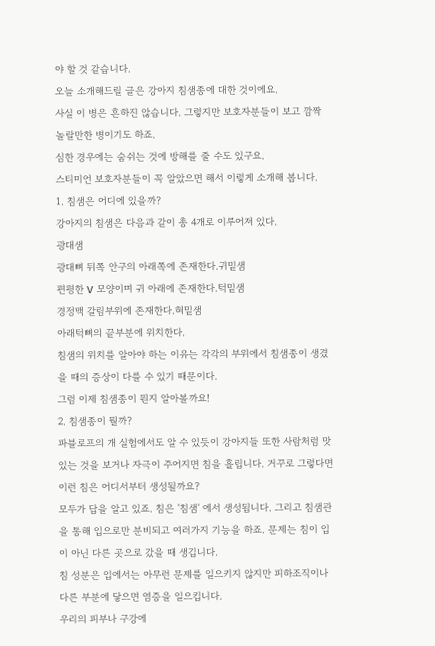야 할 것 같습니다.
오늘 소개해드릴 글은 강아지 침샘종에 대한 것이에요.
사실 이 병은 흔하진 않습니다. 그렇지만 보호자분들이 보고 깜짝 놀랄만한 병이기도 하죠.
심한 경우에는 숨쉬는 것에 방해를 줄 수도 있구요.
스티미언 보호자분들이 꼭 알았으면 해서 이렇게 소개해 봅니다.
1. 침샘은 어디에 있을까?
강아지의 침샘은 다음과 같이 총 4개로 이루어져 있다.
광대샘
광대뼈 뒤쪽 안구의 아래쪽에 존재한다.귀밑샘
편평한 V 모양이며 귀 아래에 존재한다.턱밑샘
경정맥 갈림부위에 존재한다.혀밑샘
아래턱뼈의 끝부분에 위치한다.
침샘의 위치를 알아야 하는 이유는 각각의 부위에서 침샘종이 생겼을 때의 증상이 다를 수 있기 때문이다.
그럼 이제 침샘종이 뭔지 알아볼까요!
2. 침샘종이 뭘까?
파블로프의 개 실험에서도 알 수 있듯이 강아지들 또한 사람처럼 맛있는 것을 보거나 자극이 주어지면 침을 흘립니다. 거꾸로 그렇다면 이런 침은 어디서부터 생성될까요?
모두가 답을 알고 있죠. 침은 '침샘' 에서 생성됩니다. 그리고 침샘관을 통해 입으로만 분비되고 여러가지 기능을 하죠. 문제는 침이 입이 아닌 다른 곳으로 갔을 때 생깁니다.
침 성분은 입에서는 아무런 문제를 일으키지 않지만 피하조직이나 다른 부분에 닿으면 염증을 일으킵니다.
우리의 피부나 구강에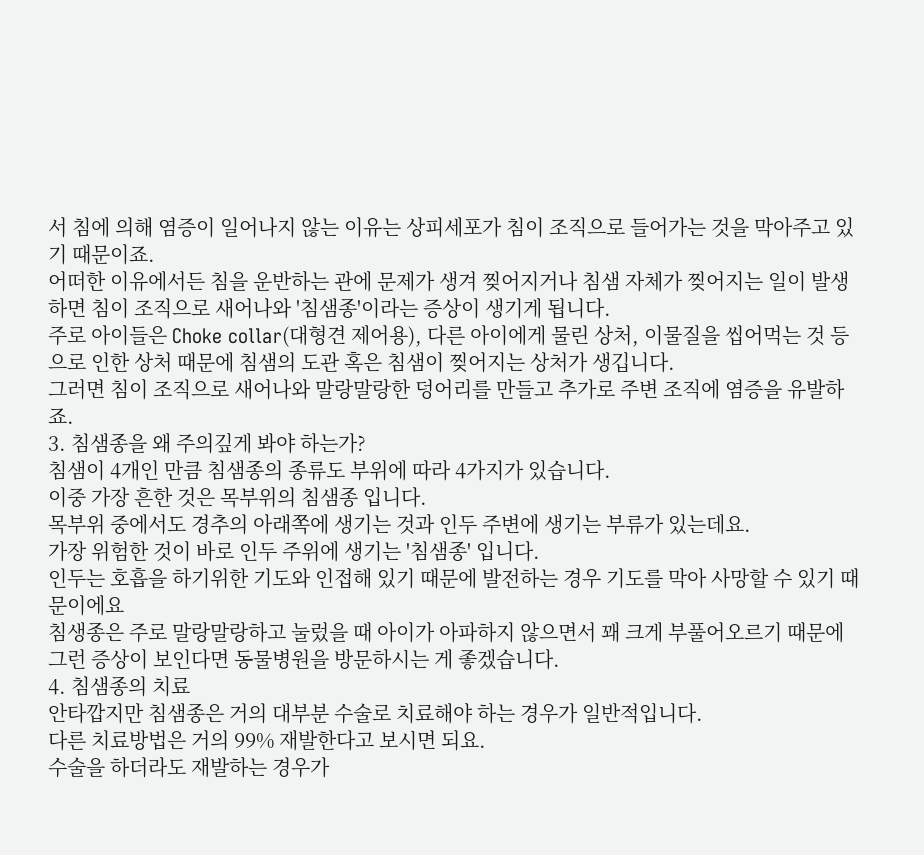서 침에 의해 염증이 일어나지 않는 이유는 상피세포가 침이 조직으로 들어가는 것을 막아주고 있기 때문이죠.
어떠한 이유에서든 침을 운반하는 관에 문제가 생겨 찢어지거나 침샘 자체가 찢어지는 일이 발생하면 침이 조직으로 새어나와 '침샘종'이라는 증상이 생기게 됩니다.
주로 아이들은 Choke collar(대형견 제어용), 다른 아이에게 물린 상처, 이물질을 씹어먹는 것 등으로 인한 상처 때문에 침샘의 도관 혹은 침샘이 찢어지는 상처가 생깁니다.
그러면 침이 조직으로 새어나와 말랑말랑한 덩어리를 만들고 추가로 주변 조직에 염증을 유발하죠.
3. 침샘종을 왜 주의깊게 봐야 하는가?
침샘이 4개인 만큼 침샘종의 종류도 부위에 따라 4가지가 있습니다.
이중 가장 흔한 것은 목부위의 침샘종 입니다.
목부위 중에서도 경추의 아래쪽에 생기는 것과 인두 주변에 생기는 부류가 있는데요.
가장 위험한 것이 바로 인두 주위에 생기는 '침샘종' 입니다.
인두는 호흡을 하기위한 기도와 인접해 있기 때문에 발전하는 경우 기도를 막아 사망할 수 있기 때문이에요
침생종은 주로 말랑말랑하고 눌렀을 때 아이가 아파하지 않으면서 꽤 크게 부풀어오르기 때문에 그런 증상이 보인다면 동물병원을 방문하시는 게 좋겠습니다.
4. 침샘종의 치료
안타깝지만 침샘종은 거의 대부분 수술로 치료해야 하는 경우가 일반적입니다.
다른 치료방법은 거의 99% 재발한다고 보시면 되요.
수술을 하더라도 재발하는 경우가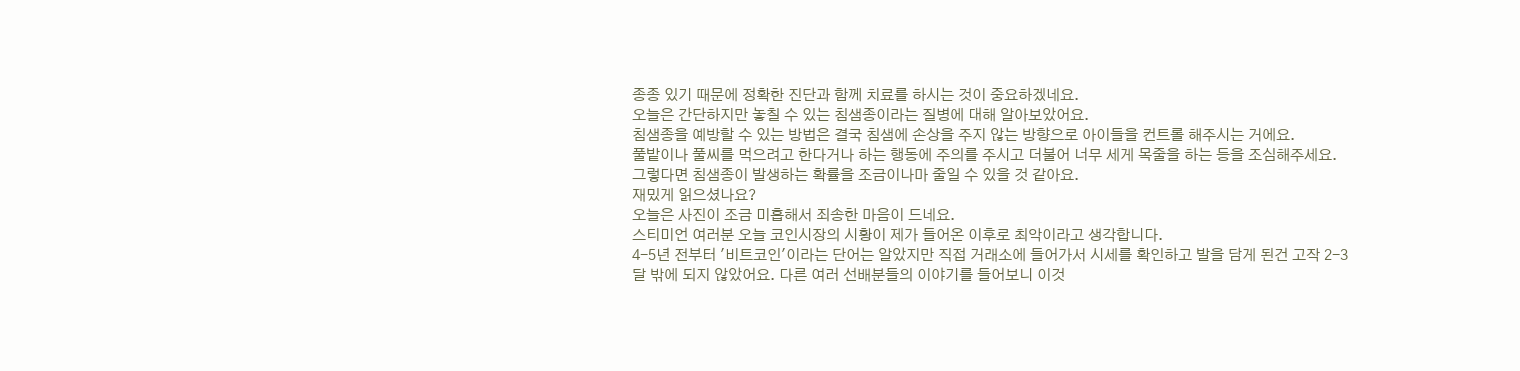종종 있기 때문에 정확한 진단과 함께 치료를 하시는 것이 중요하겠네요.
오늘은 간단하지만 놓칠 수 있는 침샘종이라는 질병에 대해 알아보았어요.
침샘종을 예방할 수 있는 방법은 결국 침샘에 손상을 주지 않는 방향으로 아이들을 컨트롤 해주시는 거에요.
풀밭이나 풀씨를 먹으려고 한다거나 하는 행동에 주의를 주시고 더불어 너무 세게 목줄을 하는 등을 조심해주세요.
그렇다면 침샘종이 발생하는 확률을 조금이나마 줄일 수 있을 것 같아요.
재밌게 읽으셨나요?
오늘은 사진이 조금 미흡해서 죄송한 마음이 드네요.
스티미언 여러분 오늘 코인시장의 시황이 제가 들어온 이후로 최악이라고 생각합니다.
4-5년 전부터 '비트코인'이라는 단어는 알았지만 직접 거래소에 들어가서 시세를 확인하고 발을 담게 된건 고작 2-3달 밖에 되지 않았어요. 다른 여러 선배분들의 이야기를 들어보니 이것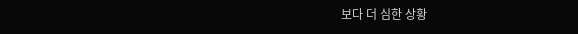보다 더 심한 상황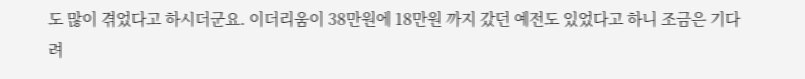도 많이 겪었다고 하시더군요. 이더리움이 38만원에 18만원 까지 갔던 예전도 있었다고 하니 조금은 기다려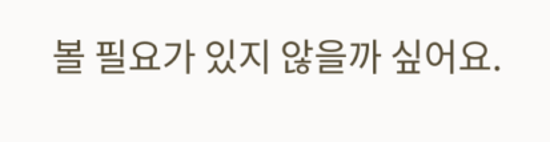볼 필요가 있지 않을까 싶어요.